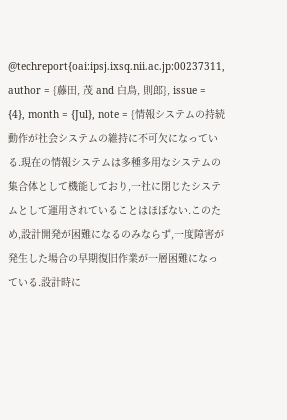@techreport{oai:ipsj.ixsq.nii.ac.jp:00237311, author = {藤田, 茂 and 白鳥, 則郎}, issue = {4}, month = {Jul}, note = {情報システムの持続動作が社会システムの維持に不可欠になっている.現在の情報システムは多種多用なシステムの集合体として機能しており,一社に閉じたシステムとして運用されていることはほぼない.このため,設計開発が困難になるのみならず,一度障害が発生した場合の早期復旧作業が一層困難になっている.設計時に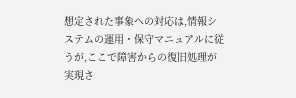想定された事象への対応は,情報システムの運用・保守マニュアルに従うが,ここで障害からの復旧処理が実現さ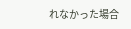れなかった場合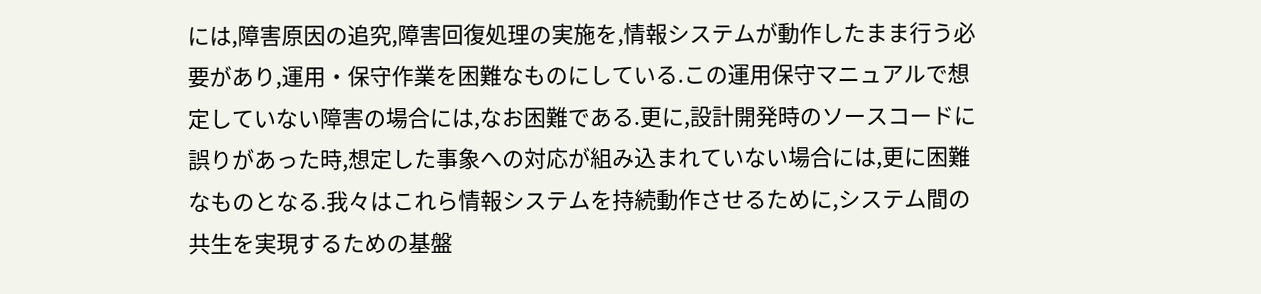には,障害原因の追究,障害回復処理の実施を,情報システムが動作したまま行う必要があり,運用・保守作業を困難なものにしている.この運用保守マニュアルで想定していない障害の場合には,なお困難である.更に,設計開発時のソースコードに誤りがあった時,想定した事象への対応が組み込まれていない場合には,更に困難なものとなる.我々はこれら情報システムを持続動作させるために,システム間の共生を実現するための基盤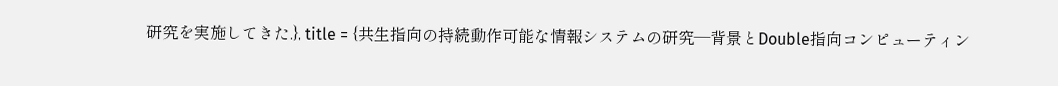研究を実施してきた.}, title = {共生指向の持続動作可能な情報システムの研究―背景とDouble指向コンピューティン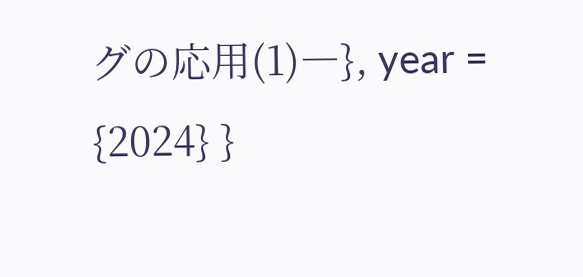グの応用(1)―}, year = {2024} }